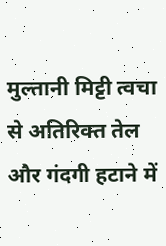मुल्तानी मिट्टी त्वचा से अतिरिक्त तेल और गंदगी हटाने में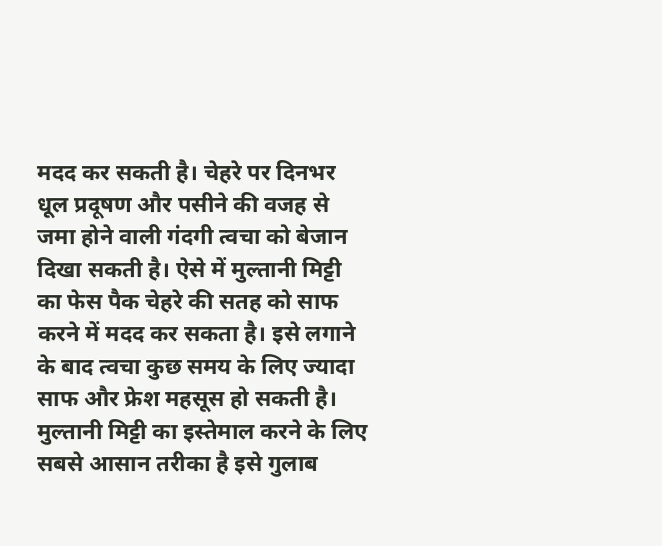मदद कर सकती है। चेहरे पर दिनभर धूल प्रदूषण और पसीने की वजह से जमा होने वाली गंदगी त्वचा को बेजान दिखा सकती है। ऐसे में मुल्तानी मिट्टी का फेस पैक चेहरे की सतह को साफ करने में मदद कर सकता है। इसे लगाने के बाद त्वचा कुछ समय के लिए ज्यादा साफ और फ्रेश महसूस हो सकती है।
मुल्तानी मिट्टी का इस्तेमाल करने के लिए सबसे आसान तरीका है इसे गुलाब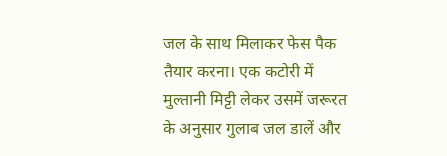जल के साथ मिलाकर फेस पैक तैयार करना। एक कटोरी में मुल्तानी मिट्टी लेकर उसमें जरूरत के अनुसार गुलाब जल डालें और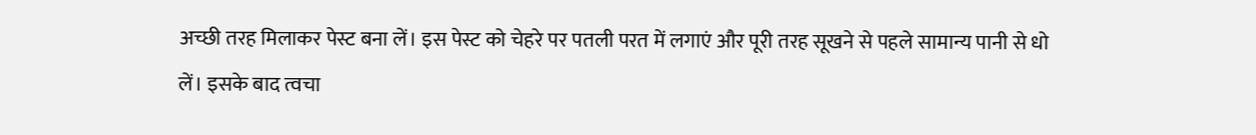अच्छी तरह मिलाकर पेस्ट बना लें। इस पेस्ट को चेहरे पर पतली परत में लगाएं और पूरी तरह सूखने से पहले सामान्य पानी से धो लें। इसके बाद त्वचा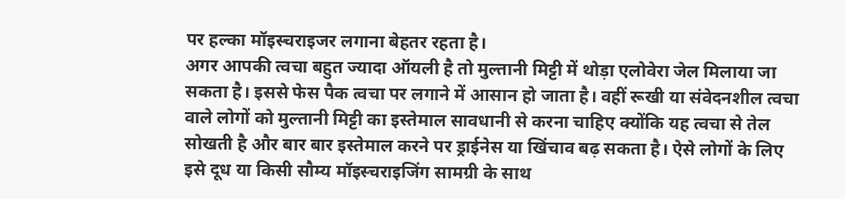पर हल्का मॉइस्चराइजर लगाना बेहतर रहता है।
अगर आपकी त्वचा बहुत ज्यादा ऑयली है तो मुल्तानी मिट्टी में थोड़ा एलोवेरा जेल मिलाया जा सकता है। इससे फेस पैक त्वचा पर लगाने में आसान हो जाता है। वहीं रूखी या संवेदनशील त्वचा वाले लोगों को मुल्तानी मिट्टी का इस्तेमाल सावधानी से करना चाहिए क्योंकि यह त्वचा से तेल सोखती है और बार बार इस्तेमाल करने पर ड्राईनेस या खिंचाव बढ़ सकता है। ऐसे लोगों के लिए इसे दूध या किसी सौम्य मॉइस्चराइजिंग सामग्री के साथ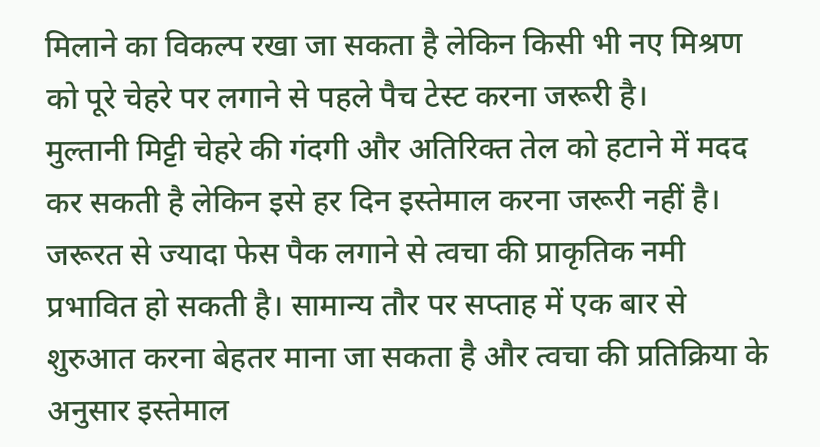मिलाने का विकल्प रखा जा सकता है लेकिन किसी भी नए मिश्रण को पूरे चेहरे पर लगाने से पहले पैच टेस्ट करना जरूरी है।
मुल्तानी मिट्टी चेहरे की गंदगी और अतिरिक्त तेल को हटाने में मदद कर सकती है लेकिन इसे हर दिन इस्तेमाल करना जरूरी नहीं है। जरूरत से ज्यादा फेस पैक लगाने से त्वचा की प्राकृतिक नमी प्रभावित हो सकती है। सामान्य तौर पर सप्ताह में एक बार से शुरुआत करना बेहतर माना जा सकता है और त्वचा की प्रतिक्रिया के अनुसार इस्तेमाल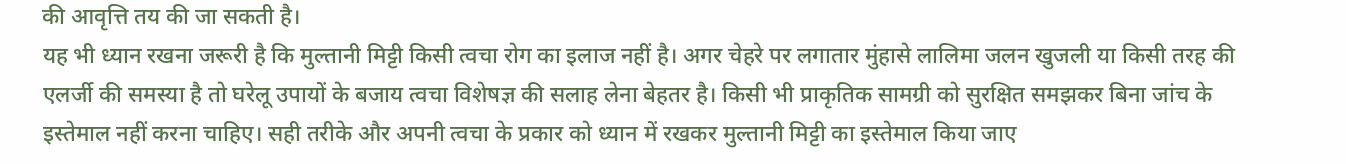की आवृत्ति तय की जा सकती है।
यह भी ध्यान रखना जरूरी है कि मुल्तानी मिट्टी किसी त्वचा रोग का इलाज नहीं है। अगर चेहरे पर लगातार मुंहासे लालिमा जलन खुजली या किसी तरह की एलर्जी की समस्या है तो घरेलू उपायों के बजाय त्वचा विशेषज्ञ की सलाह लेना बेहतर है। किसी भी प्राकृतिक सामग्री को सुरक्षित समझकर बिना जांच के इस्तेमाल नहीं करना चाहिए। सही तरीके और अपनी त्वचा के प्रकार को ध्यान में रखकर मुल्तानी मिट्टी का इस्तेमाल किया जाए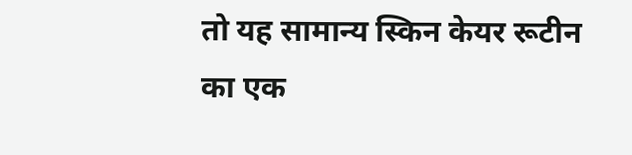तो यह सामान्य स्किन केयर रूटीन का एक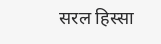सरल हिस्सा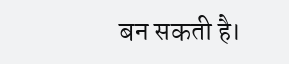बन सकती है।